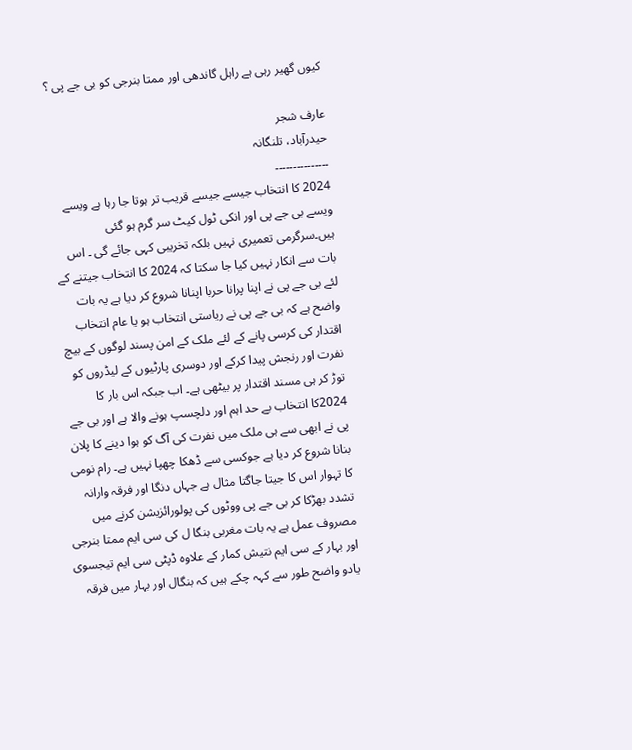کیوں گھیر رہی ہے راہل گاندھی اور ممتا بنرجی کو بی جے پی ؟

عارف شجر
حیدرآباد، تلنگانہ
۔۔۔۔۔۔۔۔۔۔۔۔۔۔۔
2024 کا انتخاب جیسے جیسے قریب تر ہوتا جا رہا ہے ویسے ویسے بی جے پی اور انکی ٹول کیٹ سر گرم ہو گئی ہیں۔سرگرمی تعمیری نہیں بلکہ تخریبی کہی جائے گی ۔ اس بات سے انکار نہیں کیا جا سکتا کہ 2024 کا انتخاب جیتنے کے لئے بی جے پی نے اپنا پرانا حربا اپنانا شروع کر دیا ہے یہ بات واضح ہے کہ بی جے پی نے ریاستی انتخاب ہو یا عام انتخاب اقتدار کی کرسی پانے کے لئے ملک کے امن پسند لوگوں کے بیچ نفرت اور رنجش پیدا کرکے اور دوسری پارٹیوں کے لیڈروں کو توڑ کر ہی مسند اقتدار پر بیٹھی ہے۔ اب جبکہ اس بار کا 2024کا انتخاب بے حد اہم اور دلچسپ ہونے والا ہے اور بی جے پی نے ابھی سے ہی ملک میں نفرت کی آگ کو ہوا دینے کا پلان بنانا شروع کر دیا ہے جوکسی سے ڈھکا چھپا نہیں ہے۔ رام نومی کا تہوار اس کا جیتا جاگتا مثال ہے جہاں دنگا اور فرقہ وارانہ تشدد بھڑکا کر بی جے پی ووٹوں کی پولورائزیشن کرنے میں مصروف عمل ہے یہ بات مغربی بنگا ل کی سی ایم ممتا بنرجی اور بہار کے سی ایم نتیش کمار کے علاوہ ڈپٹی سی ایم تیجسوی یادو واضح طور سے کہہ چکے ہیں کہ بنگال اور بہار میں فرقہ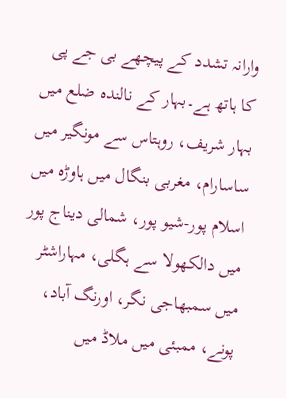وارانہ تشدد کے پیچھے بی جے پی کا ہاتھ ہے۔بہار کے نالندہ ضلع میں بہار شریف، روہتاس سے مونگیر میں ساسارام، مغربی بنگال میں ہاوڑہ میں اسلام پور-شیو پور، شمالی دیناج پور میں دالکھولا سے ہگلی، مہاراشٹر میں سمبھاجی نگر، اورنگ آباد، پونے، ممبئی میں ملاڈ میں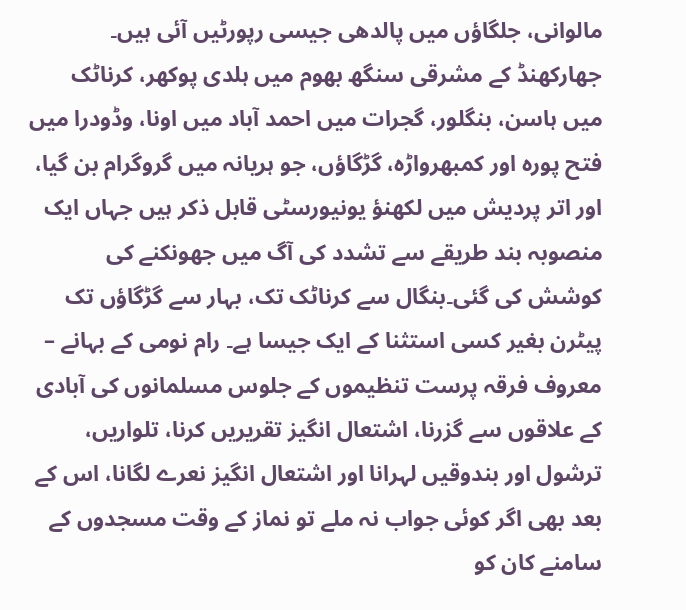مالوانی، جلگاؤں میں پالدھی جیسی رپورٹیں آئی ہیں۔ جھارکھنڈ کے مشرقی سنگھ بھوم میں ہلدی پوکھر، کرناٹک میں ہاسن، بنگلور، گجرات میں احمد آباد میں اونا، وڈودرا میں فتح پورہ اور کمبھرواڑہ، گڑگاؤں، جو ہریانہ میں گروگرام بن گیا، اور اتر پردیش میں لکھنؤ یونیورسٹی قابل ذکر ہیں جہاں ایک منصوبہ بند طریقے سے تشدد کی آگ میں جھونکنے کی کوشش کی گئی۔بنگال سے کرناٹک تک، بہار سے گڑگاؤں تک پیٹرن بغیر کسی استثنا کے ایک جیسا ہے۔ رام نومی کے بہانے – معروف فرقہ پرست تنظیموں کے جلوس مسلمانوں کی آبادی کے علاقوں سے گزرنا، اشتعال انگیز تقریریں کرنا، تلواریں، ترشول اور بندوقیں لہرانا اور اشتعال انگیز نعرے لگانا، اس کے بعد بھی اگر کوئی جواب نہ ملے تو نماز کے وقت مسجدوں کے سامنے کان کو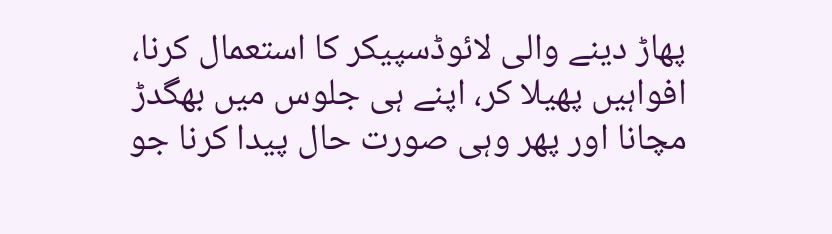پھاڑ دینے والی لائوڈسپیکر کا استعمال کرنا، افواہیں پھیلا کر، اپنے ہی جلوس میں بھگدڑ مچانا اور پھر وہی صورت حال پیدا کرنا جو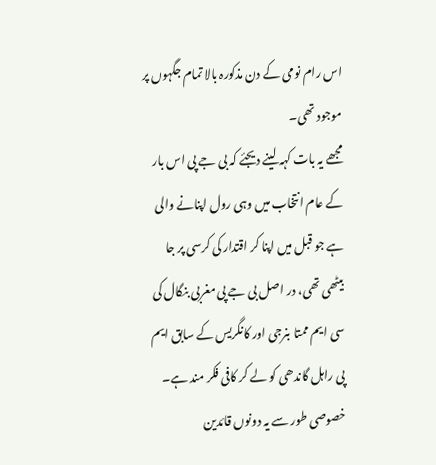اس رام نومی کے دن مذکورہ بالا تمام جگہوں پر موجود تھی۔
مجھے یہ بات کہہ لینے دیجئے کہ بی جے پی اس بار کے عام انتخاب میں وہی رول اپنانے والی ہے جو قبل میں اپنا کر اقتدار کی کرسی پر جا بیٹھی تھی، در اصل بی جے پی مغربی بنگال کی سی ایم ممتا بنرجی اور کانگریس کے سابق ایم پی راہل گاندھی کو لے کر کافی فکر مند ہے۔ خصوصی طور سے یہ دونوں قائدین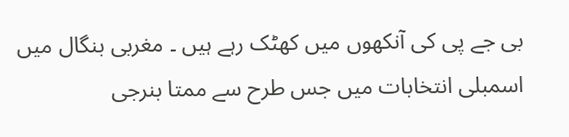بی جے پی کی آنکھوں میں کھٹک رہے ہیں ۔ مغربی بنگال میں اسمبلی انتخابات میں جس طرح سے ممتا بنرجی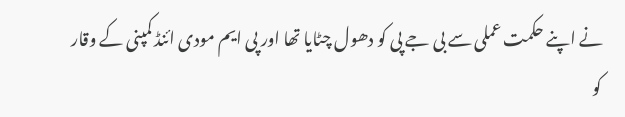نے اپنے حکمت عملی سے بی جے پی کو دھول چٹایا تھا اور پی ایم مودی ائنڈ کمپنی کے وقار کو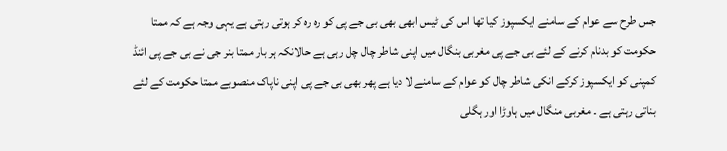جس طرح سے عوام کے سامنے ایکسپوز کیا تھا اس کی ٹیس ابھی بھی بی جے پی کو رہ رہ کر ہوتی رہتی ہے یہی وجہ ہے کہ ممتا حکومت کو بدنام کرنے کے لئے بی جے پی مغربی بنگال میں اپنی شاطر چال چل رہی ہے حالانکہ ہر بار ممتا بنر جی نے بی جے پی ائنڈ کمپنی کو ایکسپوز کرکے انکی شاطر چال کو عوام کے سامنے لا دیا ہے پھر بھی بی جے پی اپنی ناپاک منصوبے ممتا حکومت کے لئے بناتی رہتی ہے ۔ مغربی منگال میں ہاوڑا اور ہگلی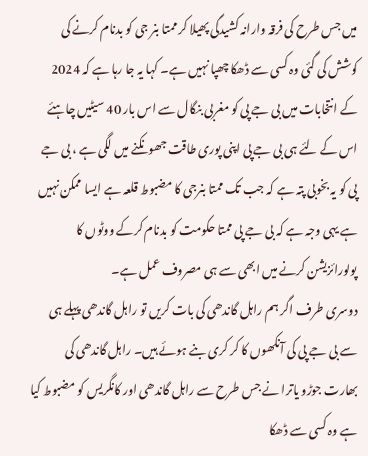میں جس طرح کی فرقہ وارانہ کشیدگی پھیلا کر ممتا بنر جی کو بدنام کرنے کی کوشش کی گئی وہ کسی سے ڈھکا چھپا نہیں ہے۔ کہا یہ جا رہا ہے کہ 2024 کے انتخابات میں بی جے پی کو مغربی بنگال سے اس بار 40 سیٹیں چاہئے اس کے لئے ہی بی جے پی اپنی پوری طاقت جھونکنے میں لگی ہے ، بی جے پی کو یہ بخوبی پتہ ہے کہ جب تک ممتا بنرجی کا مضبوط قلعہ ہے ایسا ممکن نہیں ہے یہی وجہ ہے کہ بی جے پی ممتا حکومت کو بدنام کرکے ووٹوں کا پولورائزیشن کرنے میں ابھی سے ہی مصروف عمل ہے۔
دوسری طرف اگر ہم راہل گاندھی کی بات کریں تو راہل گاندھی پہلے ہی سے بی جے پی کی آنکھوں کا کر کری بنے ہوئے ہیں۔ راہل گاندھی کی بھارت جوڑو یاترا نے جس طرح سے راہل گاندھی اور کانگریس کو مضبوط کیا ہے وہ کسی سے ڈھکا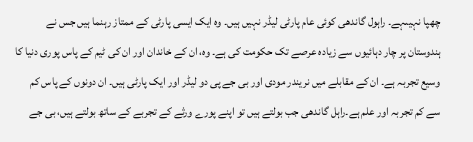چھپا نہیںہے۔ راہول گاندھی کوئی عام پارٹی لیڈر نہیں ہیں۔ وہ ایک ایسی پارٹی کے ممتاز رہنما ہیں جس نے ہندوستان پر چار دہائیوں سے زیادہ عرصے تک حکومت کی ہے۔ وہ، ان کے خاندان اور ان کی ٹیم کے پاس پوری دنیا کا وسیع تجربہ ہے۔ ان کے مقابلے میں نریندر مودی اور بی جے پی دو لیڈر اور ایک پارٹی ہیں۔ ان دونوں کے پاس کم سے کم تجربہ اور علم ہے۔راہل گاندھی جب بولتے ہیں تو اپنے پورے ورثے کے تجربے کے ساتھ بولتے ہیں، بی جے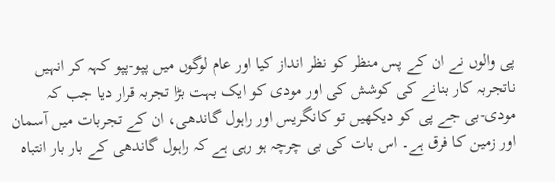پی والوں نے ان کے پس منظر کو نظر انداز کیا اور عام لوگوں میں پپو-پپو کہہ کر انہیں ناتجربہ کار بنانے کی کوشش کی اور مودی کو ایک بہت بڑا تجربہ قرار دیا جب کہ مودی-بی جے پی کو دیکھیں تو کانگریس اور راہول گاندھی، ان کے تجربات میں آسمان اور زمین کا فرق ہے۔ اس بات کی بی چرچہ ہو رہی ہے کہ راہول گاندھی کے بار بار انتباہ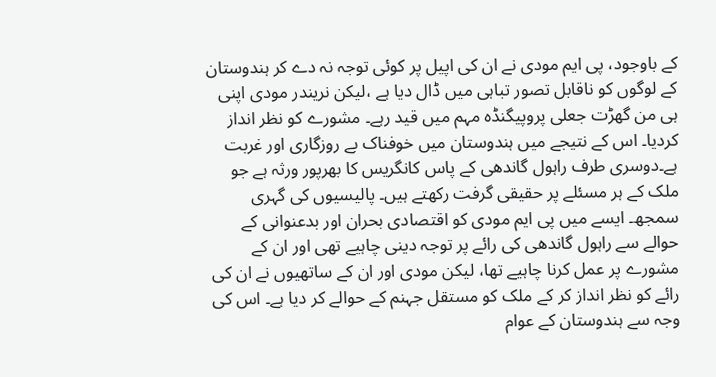کے باوجود، پی ایم مودی نے ان کی اپیل پر کوئی توجہ نہ دے کر ہندوستان کے لوگوں کو ناقابل تصور تباہی میں ڈال دیا ہے ،لیکن نریندر مودی اپنی ہی من گھڑت جعلی پروپیگنڈہ مہم میں قید رہے۔ مشورے کو نظر انداز کردیا۔ اس کے نتیجے میں ہندوستان میں خوفناک بے روزگاری اور غربت ہے۔دوسری طرف راہول گاندھی کے پاس کانگریس کا بھرپور ورثہ ہے جو ملک کے ہر مسئلے پر حقیقی گرفت رکھتے ہیں۔ پالیسیوں کی گہری سمجھ۔ ایسے میں پی ایم مودی کو اقتصادی بحران اور بدعنوانی کے حوالے سے راہول گاندھی کی رائے پر توجہ دینی چاہیے تھی اور ان کے مشورے پر عمل کرنا چاہیے تھا، لیکن مودی اور ان کے ساتھیوں نے ان کی رائے کو نظر انداز کر کے ملک کو مستقل جہنم کے حوالے کر دیا ہے۔ اس کی وجہ سے ہندوستان کے عوام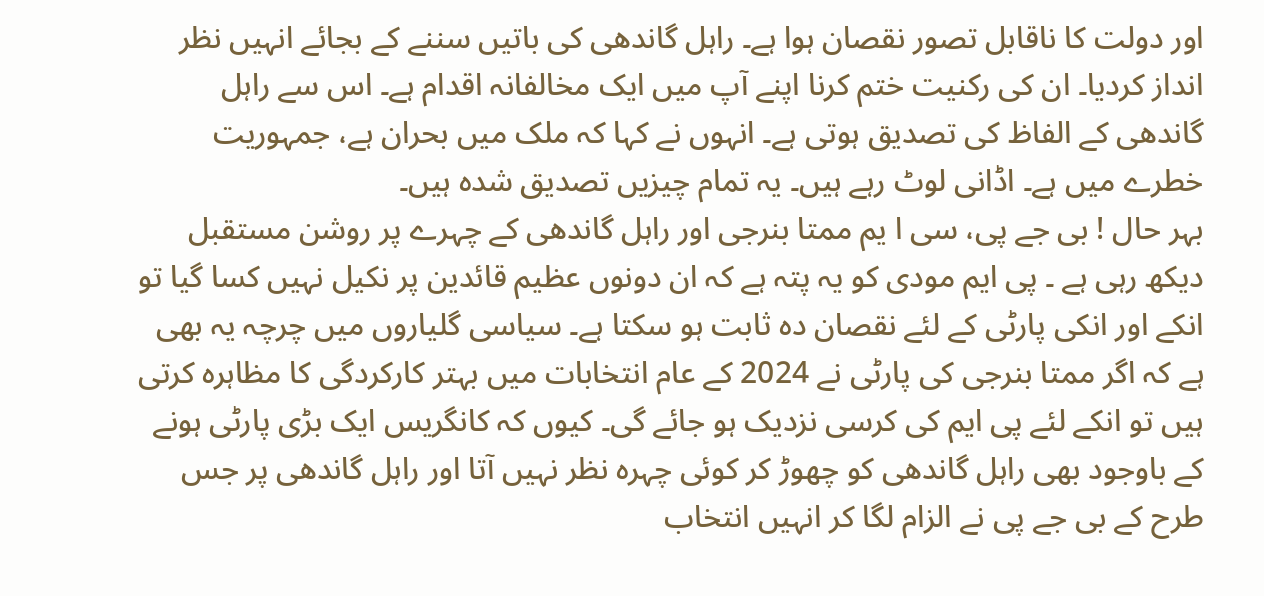اور دولت کا ناقابل تصور نقصان ہوا ہے۔ راہل گاندھی کی باتیں سننے کے بجائے انہیں نظر انداز کردیا۔ ان کی رکنیت ختم کرنا اپنے آپ میں ایک مخالفانہ اقدام ہے۔ اس سے راہل گاندھی کے الفاظ کی تصدیق ہوتی ہے۔ انہوں نے کہا کہ ملک میں بحران ہے، جمہوریت خطرے میں ہے۔ اڈانی لوٹ رہے ہیں۔ یہ تمام چیزیں تصدیق شدہ ہیں۔
بہر حال ! بی جے پی، سی ا یم ممتا بنرجی اور راہل گاندھی کے چہرے پر روشن مستقبل دیکھ رہی ہے ۔ پی ایم مودی کو یہ پتہ ہے کہ ان دونوں عظیم قائدین پر نکیل نہیں کسا گیا تو انکے اور انکی پارٹی کے لئے نقصان دہ ثابت ہو سکتا ہے۔ سیاسی گلیاروں میں چرچہ یہ بھی ہے کہ اگر ممتا بنرجی کی پارٹی نے 2024 کے عام انتخابات میں بہتر کارکردگی کا مظاہرہ کرتی ہیں تو انکے لئے پی ایم کی کرسی نزدیک ہو جائے گی۔ کیوں کہ کانگریس ایک بڑی پارٹی ہونے کے باوجود بھی راہل گاندھی کو چھوڑ کر کوئی چہرہ نظر نہیں آتا اور راہل گاندھی پر جس طرح کے بی جے پی نے الزام لگا کر انہیں انتخاب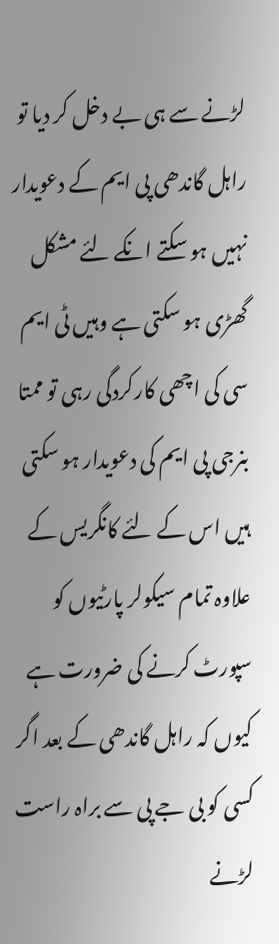لڑنے سے ہی بے دخل کر دیا تو راہل گاندھی پی ایم کے دعویدار نہیں ہو سکتے انکے لئے مشکل گھڑی ہو سکتی ہے وہیں ٹی ایم سی کی اچھی کارکردگی رہی تو ممتا بنرجی پی ایم کی دعویدار ہو سکتی ہیں اس کے لئے کانگریس کے علاوہ تمام سیکولر پارٹیوں کو سپورٹ کرنے کی ضرورت ہے کیوں کہ راہل گاندھی کے بعد اگر کسی کو بی جے پی سے براہ راست لڑنے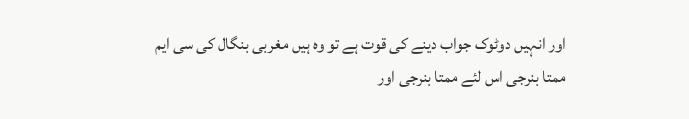اور انہیں دوٹوک جواب دینے کی قوت ہے تو وہ ہیں مغربی بنگال کی سی ایم ممتا بنرجی اس لئے ممتا بنرجی اور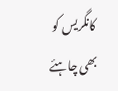کانگریس کو بھی چاہئے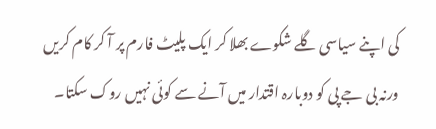کی اپنے سیاسی گلے شکوے بھلا کر ایک پلیٹ فارم پر آ کر کام کریں ورنہ بی جے پی کو دوبارہ اقتدار میں آنے سے کوئی نہیں روک سکتا۔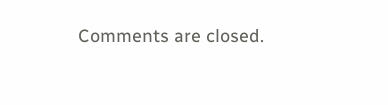Comments are closed.